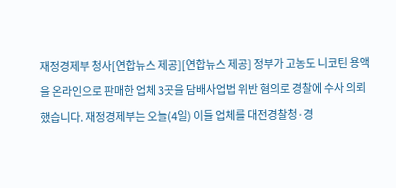재정경제부 청사[연합뉴스 제공][연합뉴스 제공] 정부가 고농도 니코틴 용액을 온라인으로 판매한 업체 3곳을 담배사업법 위반 혐의로 경찰에 수사 의뢰했습니다. 재정경제부는 오늘(4일) 이들 업체를 대전경찰청·경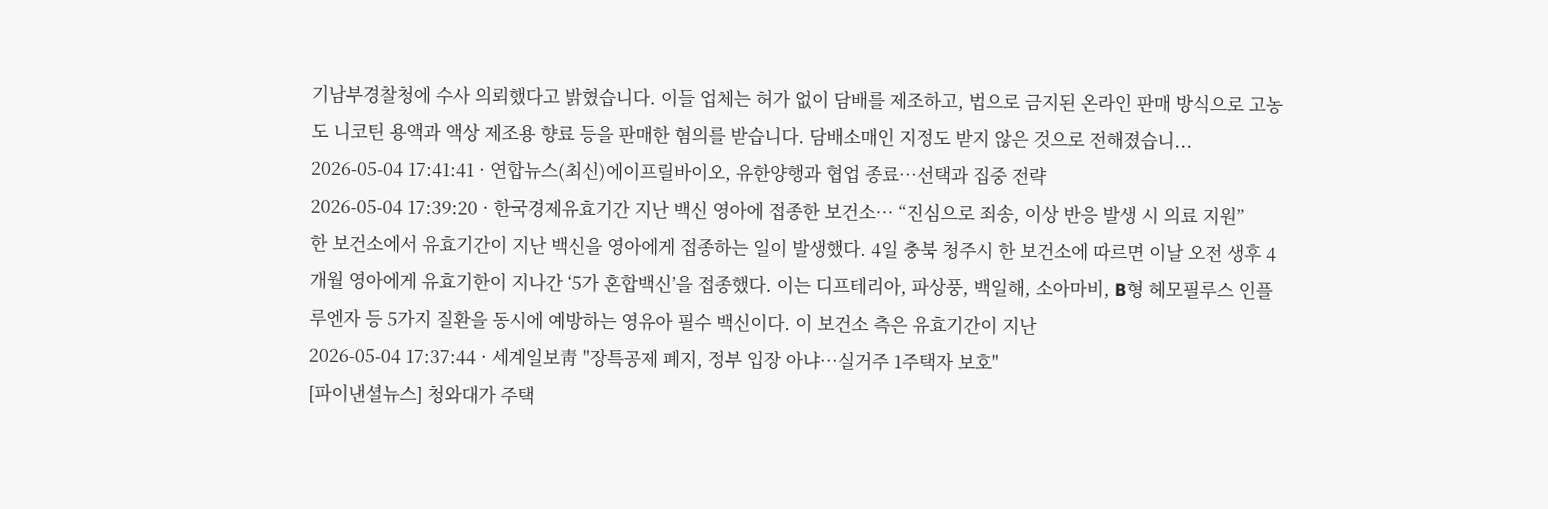기남부경찰청에 수사 의뢰했다고 밝혔습니다. 이들 업체는 허가 없이 담배를 제조하고, 법으로 금지된 온라인 판매 방식으로 고농도 니코틴 용액과 액상 제조용 향료 등을 판매한 혐의를 받습니다. 담배소매인 지정도 받지 않은 것으로 전해졌습니...
2026-05-04 17:41:41 · 연합뉴스(최신)에이프릴바이오, 유한양행과 협업 종료…선택과 집중 전략
2026-05-04 17:39:20 · 한국경제유효기간 지난 백신 영아에 접종한 보건소… “진심으로 죄송, 이상 반응 발생 시 의료 지원”
한 보건소에서 유효기간이 지난 백신을 영아에게 접종하는 일이 발생했다. 4일 충북 청주시 한 보건소에 따르면 이날 오전 생후 4개월 영아에게 유효기한이 지나간 ‘5가 혼합백신’을 접종했다. 이는 디프테리아, 파상풍, 백일해, 소아마비, B형 헤모필루스 인플루엔자 등 5가지 질환을 동시에 예방하는 영유아 필수 백신이다. 이 보건소 측은 유효기간이 지난
2026-05-04 17:37:44 · 세계일보靑 "장특공제 폐지, 정부 입장 아냐…실거주 1주택자 보호"
[파이낸셜뉴스] 청와대가 주택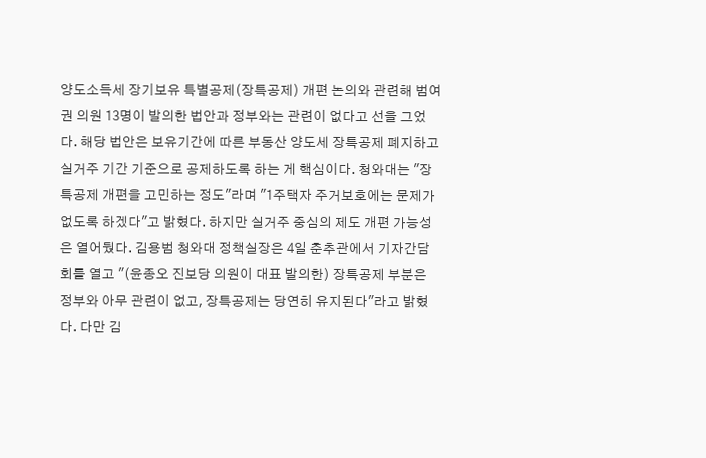양도소득세 장기보유 특별공제(장특공제) 개편 논의와 관련해 범여권 의원 13명이 발의한 법안과 정부와는 관련이 없다고 선을 그었다. 해당 법안은 보유기간에 따른 부동산 양도세 장특공제 폐지하고 실거주 기간 기준으로 공제하도록 하는 게 핵심이다. 청와대는 "장특공제 개편을 고민하는 정도"라며 "1주택자 주거보호에는 문제가 없도록 하겠다"고 밝혔다. 하지만 실거주 중심의 제도 개편 가능성은 열어뒀다. 김용범 청와대 정책실장은 4일 춘추관에서 기자간담회를 열고 "(윤종오 진보당 의원이 대표 발의한) 장특공제 부분은 정부와 아무 관련이 없고, 장특공제는 당연히 유지된다"라고 밝혔다. 다만 김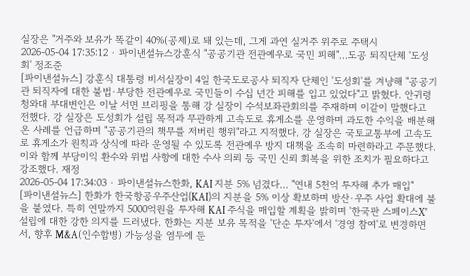실장은 "거주와 보유가 똑같이 40%(공제)로 돼 있는데, 그게 과연 실거주 위주로 주택시
2026-05-04 17:35:12 · 파이낸셜뉴스강훈식 "공공기관 전관예우로 국민 피해"…도공 퇴직단체 '도성회' 정조준
[파이낸셜뉴스] 강훈식 대통령 비서실장이 4일 한국도로공사 퇴직자 단체인 '도성회'를 겨냥해 "공공기관 퇴직자에 대한 불법·부당한 전관예우로 국민들이 수십 년간 피해를 입고 있었다"고 밝혔다. 안귀령 청와대 부대변인은 이날 서면 브리핑을 통해 강 실장이 수석보좌관회의를 주재하며 이같이 말했다고 전했다. 강 실장은 도성회가 설립 목적과 무관하게 고속도로 휴게소를 운영하며 과도한 수익을 배분해온 사례를 언급하며 "공공기관의 책무를 저버린 행위"라고 지적했다. 강 실장은 국토교통부에 고속도로 휴게소가 원칙과 상식에 따라 운영될 수 있도록 전관예우 방지 대책을 조속히 마련하라고 주문했다. 이와 함께 부당이익 환수와 위법 사항에 대한 수사 의뢰 등 국민 신뢰 회복을 위한 조치가 필요하다고 강조했다. 재정
2026-05-04 17:34:03 · 파이낸셜뉴스한화, KAI 지분 5% 넘겼다... "연내 5천억 투자해 추가 매입"
[파이낸셜뉴스] 한화가 한국항공우주산업(KAI)의 지분을 5% 이상 확보하며 방산·우주 사업 확대에 불을 붙였다. 특히 연말까지 5000억원을 투자해 KAI 주식을 매입할 계획을 밝히며 '한국판 스페이스X' 설립에 대한 강한 의지를 드러냈다. 한화는 지분 보유 목적을 '단순 투자'에서 '경영 참여'로 변경하면서, 향후 M&A(인수합병) 가능성을 염두에 둔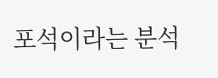포석이라는 분석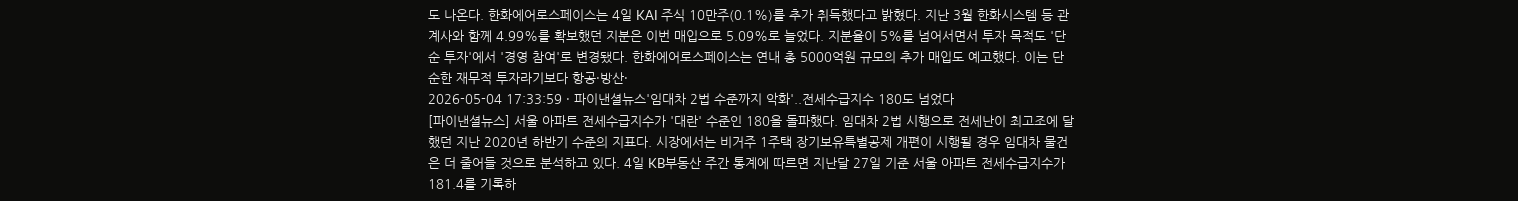도 나온다. 한화에어로스페이스는 4일 KAI 주식 10만주(0.1%)를 추가 취득했다고 밝혔다. 지난 3월 한화시스템 등 관계사와 함께 4.99%를 확보했던 지분은 이번 매입으로 5.09%로 늘었다. 지분율이 5%를 넘어서면서 투자 목적도 '단순 투자'에서 '경영 참여'로 변경됐다. 한화에어로스페이스는 연내 총 5000억원 규모의 추가 매입도 예고했다. 이는 단순한 재무적 투자라기보다 항공·방산·
2026-05-04 17:33:59 · 파이낸셜뉴스'임대차 2법 수준까지 악화'..전세수급지수 180도 넘었다
[파이낸셜뉴스] 서울 아파트 전세수급지수가 '대란' 수준인 180을 돌파했다. 임대차 2법 시행으로 전세난이 최고조에 달했던 지난 2020년 하반기 수준의 지표다. 시장에서는 비거주 1주택 장기보유특별공제 개편이 시행될 경우 임대차 물건은 더 줄어들 것으로 분석하고 있다. 4일 KB부동산 주간 통계에 따르면 지난달 27일 기준 서울 아파트 전세수급지수가 181.4를 기록하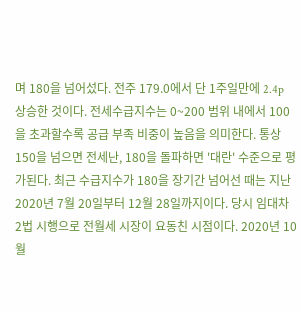며 180을 넘어섰다. 전주 179.0에서 단 1주일만에 2.4p 상승한 것이다. 전세수급지수는 0~200 범위 내에서 100을 초과할수록 공급 부족 비중이 높음을 의미한다. 통상 150을 넘으면 전세난, 180을 돌파하면 '대란' 수준으로 평가된다. 최근 수급지수가 180을 장기간 넘어선 때는 지난 2020년 7월 20일부터 12월 28일까지이다. 당시 임대차 2법 시행으로 전월세 시장이 요동친 시점이다. 2020년 10월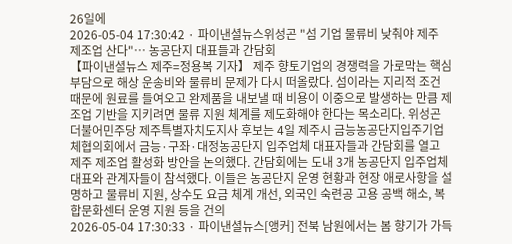26일에
2026-05-04 17:30:42 · 파이낸셜뉴스위성곤 "섬 기업 물류비 낮춰야 제주 제조업 산다"… 농공단지 대표들과 간담회
【파이낸셜뉴스 제주=정용복 기자】 제주 향토기업의 경쟁력을 가로막는 핵심 부담으로 해상 운송비와 물류비 문제가 다시 떠올랐다. 섬이라는 지리적 조건 때문에 원료를 들여오고 완제품을 내보낼 때 비용이 이중으로 발생하는 만큼 제조업 기반을 지키려면 물류 지원 체계를 제도화해야 한다는 목소리다. 위성곤 더불어민주당 제주특별자치도지사 후보는 4일 제주시 금능농공단지입주기업체협의회에서 금능·구좌·대정농공단지 입주업체 대표자들과 간담회를 열고 제주 제조업 활성화 방안을 논의했다. 간담회에는 도내 3개 농공단지 입주업체 대표와 관계자들이 참석했다. 이들은 농공단지 운영 현황과 현장 애로사항을 설명하고 물류비 지원, 상수도 요금 체계 개선, 외국인 숙련공 고용 공백 해소, 복합문화센터 운영 지원 등을 건의
2026-05-04 17:30:33 · 파이낸셜뉴스[앵커] 전북 남원에서는 봄 향기가 가득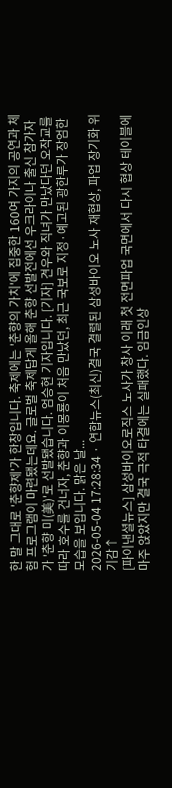한 말 그대로 '춘향제'가 한창입니다. 축제에는 '춘향의 가치'에 집중한 160여 가지의 공연과 체험 프로그램이 마련됐는데요. 글로벌 축제답게 올해 춘향 선발전에선 우크라이나 출신 참가자가 '춘향 미(美)'로 선발됐습니다. 엄승현 기자입니다. [기자] 견우와 직녀가 만났다던 오작교를 따라 호수를 건너자, 춘향과 이몽룡이 처음 만났던, 최근 국보로 지정·예고된 광한루가 장엄한 모습을 보입니다. 맑은 날...
2026-05-04 17:28:34 · 연합뉴스(최신)결국 결렬된 삼성바이오 노사 재협상, 파업 장기화 위기감↑
[파이낸셜뉴스] 삼성바이오로직스 노사가 창사 이래 첫 전면파업 국면에서 다시 협상 테이블에 마주 앉았지만 결국 극적 타결에는 실패했다. 임금인상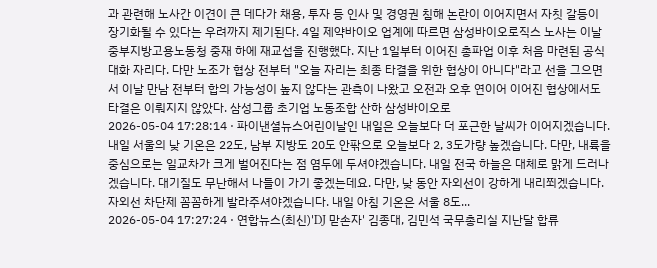과 관련해 노사간 이견이 큰 데다가 채용, 투자 등 인사 및 경영권 침해 논란이 이어지면서 자칫 갈등이 장기화될 수 있다는 우려까지 제기된다. 4일 제약바이오 업계에 따르면 삼성바이오로직스 노사는 이날 중부지방고용노동청 중재 하에 재교섭을 진행했다. 지난 1일부터 이어진 총파업 이후 처음 마련된 공식 대화 자리다. 다만 노조가 협상 전부터 "오늘 자리는 최종 타결을 위한 협상이 아니다"라고 선을 그으면서 이날 만남 전부터 합의 가능성이 높지 않다는 관측이 나왔고 오전과 오후 연이어 이어진 협상에서도 타결은 이뤄지지 않았다. 삼성그룹 초기업 노동조합 산하 삼성바이오로
2026-05-04 17:28:14 · 파이낸셜뉴스어린이날인 내일은 오늘보다 더 포근한 날씨가 이어지겠습니다. 내일 서울의 낮 기온은 22도, 남부 지방도 20도 안팎으로 오늘보다 2, 3도가량 높겠습니다. 다만, 내륙을 중심으로는 일교차가 크게 벌어진다는 점 염두에 두셔야겠습니다. 내일 전국 하늘은 대체로 맑게 드러나겠습니다. 대기질도 무난해서 나들이 가기 좋겠는데요. 다만, 낮 동안 자외선이 강하게 내리쬐겠습니다. 자외선 차단제 꼼꼼하게 발라주셔야겠습니다. 내일 아침 기온은 서울 8도...
2026-05-04 17:27:24 · 연합뉴스(최신)'DJ 맏손자' 김종대, 김민석 국무총리실 지난달 합류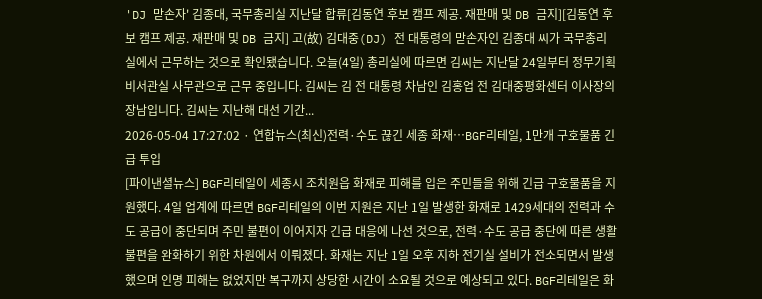'DJ 맏손자' 김종대, 국무총리실 지난달 합류[김동연 후보 캠프 제공. 재판매 및 DB 금지][김동연 후보 캠프 제공. 재판매 및 DB 금지] 고(故) 김대중(DJ) 전 대통령의 맏손자인 김종대 씨가 국무총리실에서 근무하는 것으로 확인됐습니다. 오늘(4일) 총리실에 따르면 김씨는 지난달 24일부터 정무기획비서관실 사무관으로 근무 중입니다. 김씨는 김 전 대통령 차남인 김홍업 전 김대중평화센터 이사장의 장남입니다. 김씨는 지난해 대선 기간...
2026-05-04 17:27:02 · 연합뉴스(최신)전력·수도 끊긴 세종 화재…BGF리테일, 1만개 구호물품 긴급 투입
[파이낸셜뉴스] BGF리테일이 세종시 조치원읍 화재로 피해를 입은 주민들을 위해 긴급 구호물품을 지원했다. 4일 업계에 따르면 BGF리테일의 이번 지원은 지난 1일 발생한 화재로 1429세대의 전력과 수도 공급이 중단되며 주민 불편이 이어지자 긴급 대응에 나선 것으로, 전력·수도 공급 중단에 따른 생활 불편을 완화하기 위한 차원에서 이뤄졌다. 화재는 지난 1일 오후 지하 전기실 설비가 전소되면서 발생했으며 인명 피해는 없었지만 복구까지 상당한 시간이 소요될 것으로 예상되고 있다. BGF리테일은 화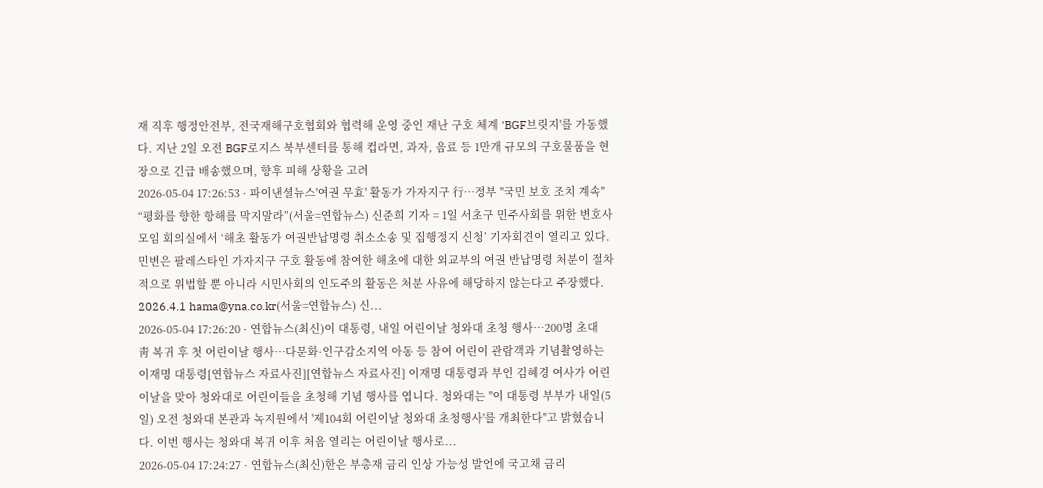재 직후 행정안전부, 전국재해구호협회와 협력해 운영 중인 재난 구호 체계 'BGF브릿지'를 가동했다. 지난 2일 오전 BGF로지스 북부센터를 통해 컵라면, 과자, 음료 등 1만개 규모의 구호물품을 현장으로 긴급 배송했으며, 향후 피해 상황을 고려
2026-05-04 17:26:53 · 파이낸셜뉴스'여권 무효' 활동가 가자지구 行…정부 "국민 보호 조치 계속"
“평화를 향한 항해를 막지말라”(서울=연합뉴스) 신준희 기자 = 1일 서초구 민주사회를 위한 변호사모임 회의실에서 ‘해초 활동가 여권반납명령 취소소송 및 집행정지 신청’ 기자회견이 열리고 있다. 민변은 팔레스타인 가자지구 구호 활동에 참여한 해초에 대한 외교부의 여권 반납명령 처분이 절차적으로 위법할 뿐 아니라 시민사회의 인도주의 활동은 처분 사유에 해당하지 않는다고 주장했다. 2026.4.1 hama@yna.co.kr(서울=연합뉴스) 신...
2026-05-04 17:26:20 · 연합뉴스(최신)이 대통령, 내일 어린이날 청와대 초청 행사…200명 초대
靑 복귀 후 첫 어린이날 행사…다문화·인구감소지역 아동 등 참여 어린이 관람객과 기념촬영하는 이재명 대통령[연합뉴스 자료사진][연합뉴스 자료사진] 이재명 대통령과 부인 김혜경 여사가 어린이날을 맞아 청와대로 어린이들을 초청해 기념 행사를 엽니다. 청와대는 "이 대통령 부부가 내일(5일) 오전 청와대 본관과 녹지원에서 '제104회 어린이날 청와대 초청행사'를 개최한다"고 밝혔습니다. 이번 행사는 청와대 복귀 이후 처음 열리는 어린이날 행사로...
2026-05-04 17:24:27 · 연합뉴스(최신)한은 부총재 금리 인상 가능성 발언에 국고채 금리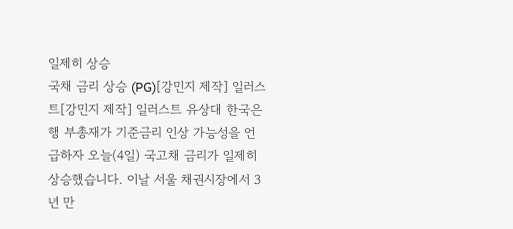일제히 상승
국채 금리 상승 (PG)[강민지 제작] 일러스트[강민지 제작] 일러스트 유상대 한국은행 부총재가 기준금리 인상 가능성을 언급하자 오늘(4일) 국고채 금리가 일제히 상승했습니다. 이날 서울 채권시장에서 3년 만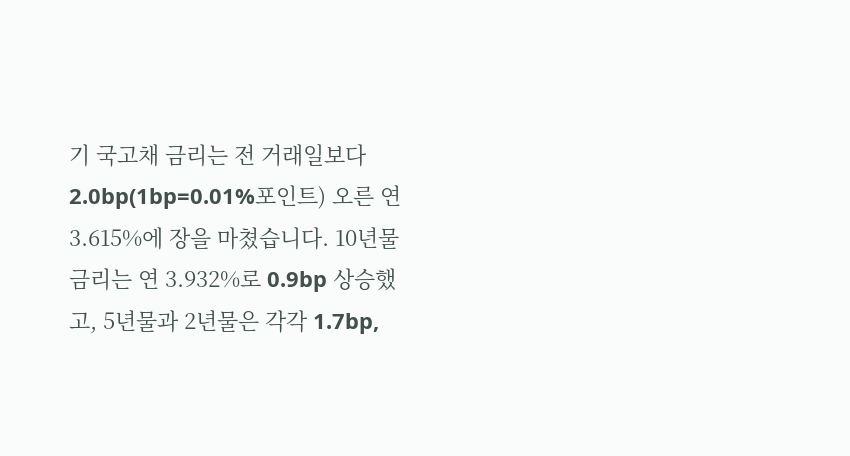기 국고채 금리는 전 거래일보다 2.0bp(1bp=0.01%포인트) 오른 연 3.615%에 장을 마쳤습니다. 10년물 금리는 연 3.932%로 0.9bp 상승했고, 5년물과 2년물은 각각 1.7bp,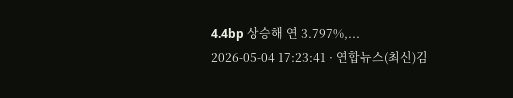4.4bp 상승해 연 3.797%,...
2026-05-04 17:23:41 · 연합뉴스(최신)김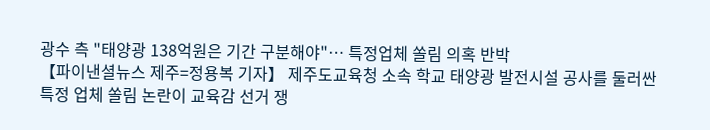광수 측 "태양광 138억원은 기간 구분해야"… 특정업체 쏠림 의혹 반박
【파이낸셜뉴스 제주=정용복 기자】 제주도교육청 소속 학교 태양광 발전시설 공사를 둘러싼 특정 업체 쏠림 논란이 교육감 선거 쟁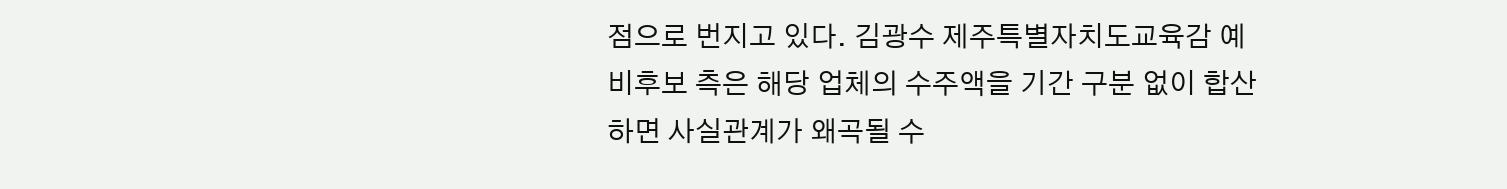점으로 번지고 있다. 김광수 제주특별자치도교육감 예비후보 측은 해당 업체의 수주액을 기간 구분 없이 합산하면 사실관계가 왜곡될 수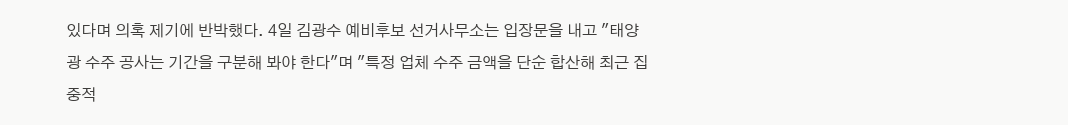있다며 의혹 제기에 반박했다. 4일 김광수 예비후보 선거사무소는 입장문을 내고 "태양광 수주 공사는 기간을 구분해 봐야 한다"며 "특정 업체 수주 금액을 단순 합산해 최근 집중적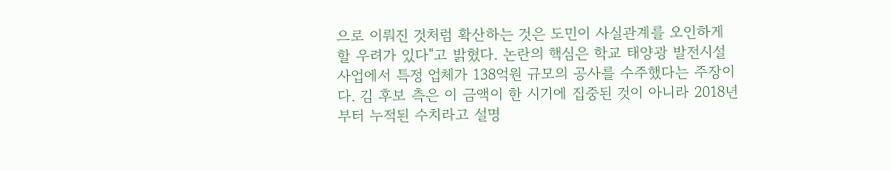으로 이뤄진 것처럼 확산하는 것은 도민이 사실관계를 오인하게 할 우려가 있다"고 밝혔다. 논란의 핵심은 학교 태양광 발전시설 사업에서 특정 업체가 138억원 규모의 공사를 수주했다는 주장이다. 김 후보 측은 이 금액이 한 시기에 집중된 것이 아니라 2018년부터 누적된 수치라고 설명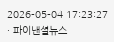2026-05-04 17:23:27 · 파이낸셜뉴스